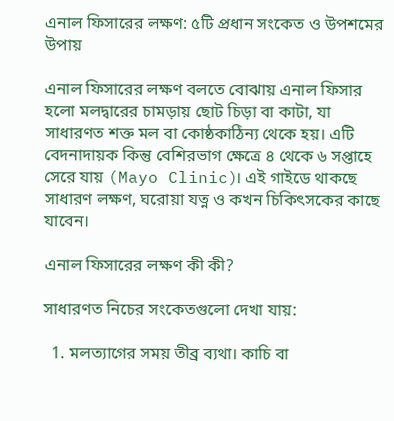এনাল ফিসারের লক্ষণ: ৫টি প্রধান সংকেত ও উপশমের উপায়

এনাল ফিসারের লক্ষণ বলতে বোঝায় এনাল ফিসার হলো মলদ্বারের চামড়ায় ছোট চিড়া বা কাটা, যা সাধারণত শক্ত মল বা কোষ্ঠকাঠিন্য থেকে হয়। এটি বেদনাদায়ক কিন্তু বেশিরভাগ ক্ষেত্রে ৪ থেকে ৬ সপ্তাহে সেরে যায় (Mayo Clinic)। এই গাইডে থাকছে সাধারণ লক্ষণ, ঘরোয়া যত্ন ও কখন চিকিৎসকের কাছে যাবেন।

এনাল ফিসারের লক্ষণ কী কী?

সাধারণত নিচের সংকেতগুলো দেখা যায়:

  1. মলত্যাগের সময় তীব্র ব্যথা। কাচি বা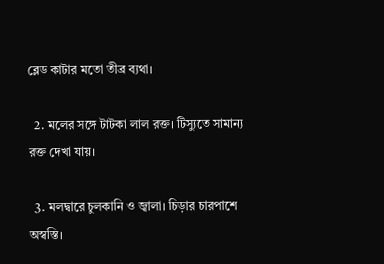ব্লেড কাটার মতো তীব্র ব্যথা।

  2. মলের সঙ্গে টাটকা লাল রক্ত। টিস্যুতে সামান্য রক্ত দেখা যায়।

  3. মলদ্বারে চুলকানি ও জ্বালা। চিড়ার চারপাশে অস্বস্তি।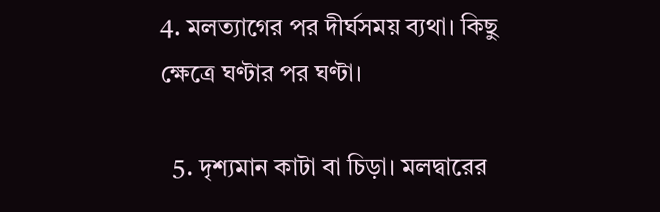4. মলত্যাগের পর দীর্ঘসময় ব্যথা। কিছু ক্ষেত্রে ঘণ্টার পর ঘণ্টা।

  5. দৃশ্যমান কাটা বা চিড়া। মলদ্বারের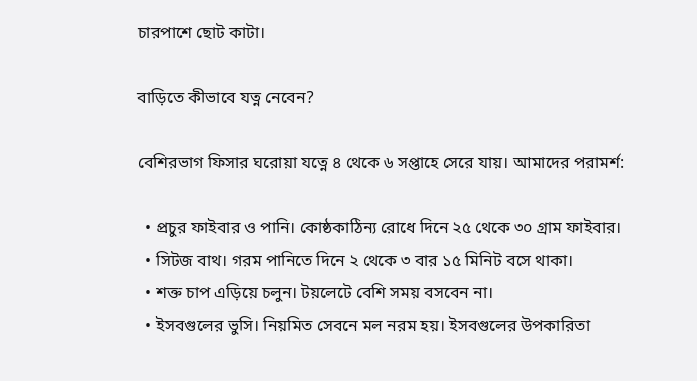চারপাশে ছোট কাটা।

বাড়িতে কীভাবে যত্ন নেবেন?

বেশিরভাগ ফিসার ঘরোয়া যত্নে ৪ থেকে ৬ সপ্তাহে সেরে যায়। আমাদের পরামর্শ:

  • প্রচুর ফাইবার ও পানি। কোষ্ঠকাঠিন্য রোধে দিনে ২৫ থেকে ৩০ গ্রাম ফাইবার।
  • সিটজ বাথ। গরম পানিতে দিনে ২ থেকে ৩ বার ১৫ মিনিট বসে থাকা।
  • শক্ত চাপ এড়িয়ে চলুন। টয়লেটে বেশি সময় বসবেন না।
  • ইসবগুলের ভুসি। নিয়মিত সেবনে মল নরম হয়। ইসবগুলের উপকারিতা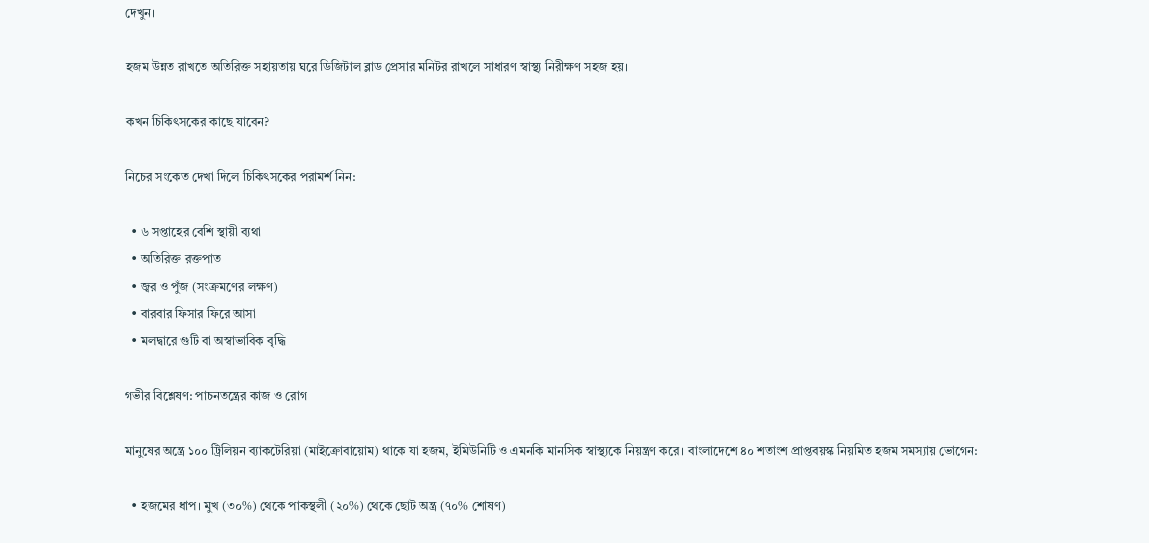দেখুন।

হজম উন্নত রাখতে অতিরিক্ত সহায়তায় ঘরে ডিজিটাল ব্লাড প্রেসার মনিটর রাখলে সাধারণ স্বাস্থ্য নিরীক্ষণ সহজ হয়।

কখন চিকিৎসকের কাছে যাবেন?

নিচের সংকেত দেখা দিলে চিকিৎসকের পরামর্শ নিন:

  • ৬ সপ্তাহের বেশি স্থায়ী ব্যথা
  • অতিরিক্ত রক্তপাত
  • জ্বর ও পুঁজ (সংক্রমণের লক্ষণ)
  • বারবার ফিসার ফিরে আসা
  • মলদ্বারে গুটি বা অস্বাভাবিক বৃদ্ধি

গভীর বিশ্লেষণ: পাচনতন্ত্রের কাজ ও রোগ

মানুষের অন্ত্রে ১০০ ট্রিলিয়ন ব্যাকটেরিয়া (মাইক্রোবায়োম) থাকে যা হজম, ইমিউনিটি ও এমনকি মানসিক স্বাস্থ্যকে নিয়ন্ত্রণ করে। বাংলাদেশে ৪০ শতাংশ প্রাপ্তবয়স্ক নিয়মিত হজম সমস্যায় ভোগেন:

  • হজমের ধাপ। মুখ (৩০%) থেকে পাকস্থলী (২০%) থেকে ছোট অন্ত্র (৭০% শোষণ)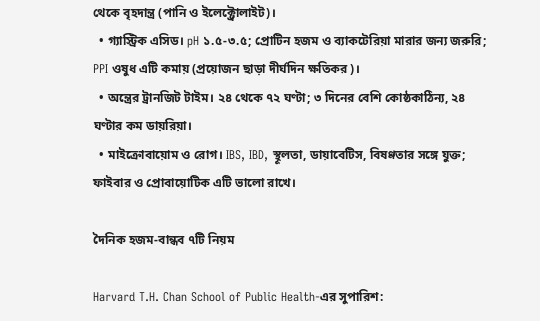থেকে বৃহদান্ত্র (পানি ও ইলেক্ট্রোলাইট)।
  • গ্যাস্ট্রিক এসিড। pH ১.৫-৩.৫; প্রোটিন হজম ও ব্যাকটেরিয়া মারার জন্য জরুরি; PPI ওষুধ এটি কমায় (প্রয়োজন ছাড়া দীর্ঘদিন ক্ষতিকর)।
  • অন্ত্রের ট্রানজিট টাইম। ২৪ থেকে ৭২ ঘণ্টা; ৩ দিনের বেশি কোষ্ঠকাঠিন্য, ২৪ ঘণ্টার কম ডায়রিয়া।
  • মাইক্রোবায়োম ও রোগ। IBS, IBD, স্থূলতা, ডায়াবেটিস, বিষণ্ণতার সঙ্গে যুক্ত; ফাইবার ও প্রোবায়োটিক এটি ভালো রাখে।

দৈনিক হজম-বান্ধব ৭টি নিয়ম

Harvard T.H. Chan School of Public Health-এর সুপারিশ: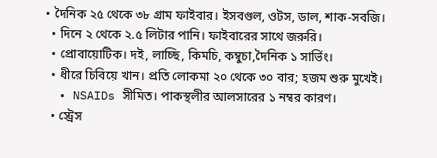• দৈনিক ২৫ থেকে ৩৮ গ্রাম ফাইবার। ইসবগুল, ওটস, ডাল, শাক-সবজি।
  • দিনে ২ থেকে ২.৫ লিটার পানি। ফাইবারের সাথে জরুরি।
  • প্রোবায়োটিক। দই, লাচ্ছি, কিমচি, কম্বুচা,দৈনিক ১ সার্ভিং।
  • ধীরে চিবিয়ে খান। প্রতি লোকমা ২০ থেকে ৩০ বার; হজম শুরু মুখেই।
  • NSAIDs সীমিত। পাকস্থলীর আলসারের ১ নম্বর কারণ।
  • স্ট্রেস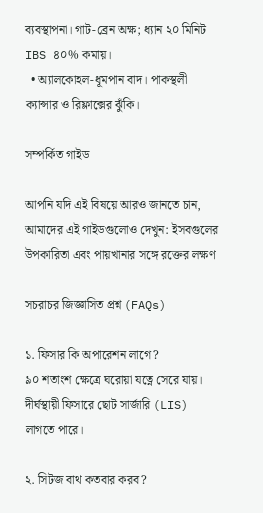ব্যবস্থাপনা। গাট-ব্রেন অক্ষ; ধ্যান ২০ মিনিট IBS ৪০% কমায়।
  • অ্যালকোহল-ধূমপান বাদ। পাকস্থলী ক্যান্সার ও রিফ্লাক্সের ঝুঁকি।

সম্পর্কিত গাইড

আপনি যদি এই বিষয়ে আরও জানতে চান, আমাদের এই গাইডগুলোও দেখুন: ইসবগুলের উপকারিতা এবং পায়খানার সঙ্গে রক্তের লক্ষণ

সচরাচর জিজ্ঞাসিত প্রশ্ন (FAQs)

১. ফিসার কি অপারেশন লাগে?
৯০ শতাংশ ক্ষেত্রে ঘরোয়া যত্নে সেরে যায়। দীর্ঘস্থায়ী ফিসারে ছোট সার্জারি (LIS) লাগতে পারে।

২. সিটজ বাথ কতবার করব?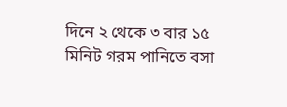দিনে ২ থেকে ৩ বার ১৫ মিনিট গরম পানিতে বসা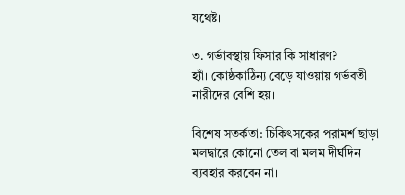যথেষ্ট।

৩. গর্ভাবস্থায় ফিসার কি সাধারণ?
হ্যাঁ। কোষ্ঠকাঠিন্য বেড়ে যাওয়ায় গর্ভবতী নারীদের বেশি হয়।

বিশেষ সতর্কতা: চিকিৎসকের পরামর্শ ছাড়া মলদ্বারে কোনো তেল বা মলম দীর্ঘদিন ব্যবহার করবেন না।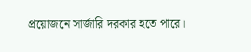প্রয়োজনে সার্জারি দরকার হতে পারে।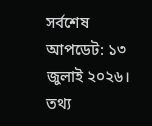সর্বশেষ আপডেট: ১৩ জুলাই ২০২৬। তথ্য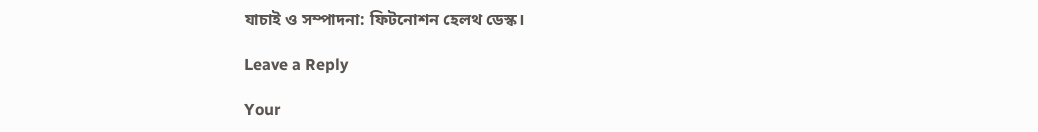যাচাই ও সম্পাদনা: ফিটনোশন হেলথ ডেস্ক।

Leave a Reply

Your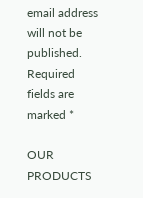email address will not be published. Required fields are marked *

OUR PRODUCTS